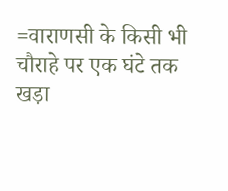=वाराणसी के किसी भी चौराहे पर एक घंटे तक खड़ा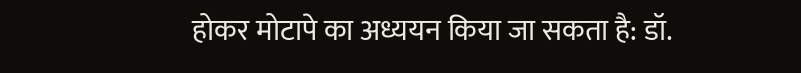होकर मोटापे का अध्ययन किया जा सकता है: डॉ.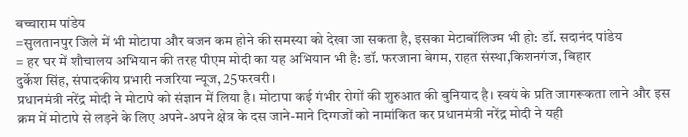बच्चाराम पांडेय
=सुलतानपुर जिले में भी मोटापा और वजन कम होने की समस्या को देखा जा सकता है, इसका मेटाबॉलिज्म भी हो: डॉ. सदानंद पांडेय
= हर घर में शौचालय अभियान की तरह पीएम मोदी का यह अभियान भी है: डॉ. फरजाना बेगम, राहत संस्था,किशनगंज, बिहार
दुर्केश सिंह, संपादकीय प्रभारी नजरिया न्यूज, 25फरवरी।
प्रधानमंत्री नरेंद्र मोदी ने मोटापे को संज्ञान में लिया है। मोटापा कई गंभीर रोगों की शुरुआत की बुनियाद है। स्वयं के प्रति जागरूकता लाने और इस क्रम में मोटापे से लड़ने के लिए अपने-अपने क्षेत्र के दस जाने-माने दिग्गजों को नामांकित कर प्रधानमंत्री नरेंद्र मोदी ने यही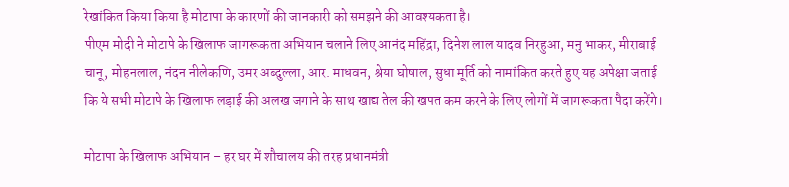रेखांकित किया किया है मोटापा के कारणों की जानकारी को समझने की आवश्यकता है।
पीएम मोदी ने मोटापे के खिलाफ जागरूकता अभियान चलाने लिए आनंद महिंद्रा, दिनेश लाल यादव निरहुआ, मनु भाकर, मीराबाई चानू, मोहनलाल, नंदन नीलेकणि, उमर अब्दुल्ला, आर. माधवन, श्रेया घोषाल, सुधा मूर्ति को नामांकित करते हुए यह अपेक्षा जताई कि ये सभी मोटापे के खिलाफ लड़ाई की अलख जगाने के साथ खाद्य तेल की खपत कम करने के लिए लोगों में जागरूकता पैदा करेंगे।

मोटापा के खिलाफ अभियान – हर घर में शौचालय की तरह प्रधानमंत्री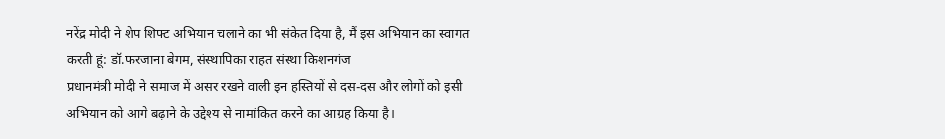नरेंद्र मोदी ने शेप शिफ्ट अभियान चलाने का भी संकेत दिया है, मैं इस अभियान का स्वागत करती हूं: डॉ.फरजाना बेगम, संस्थापिका राहत संस्था किशनगंज
प्रधानमंत्री मोदी ने समाज में असर रखने वाली इन हस्तियों से दस-दस और लोगों को इसी अभियान को आगे बढ़ाने के उद्देश्य से नामांकित करने का आग्रह किया है।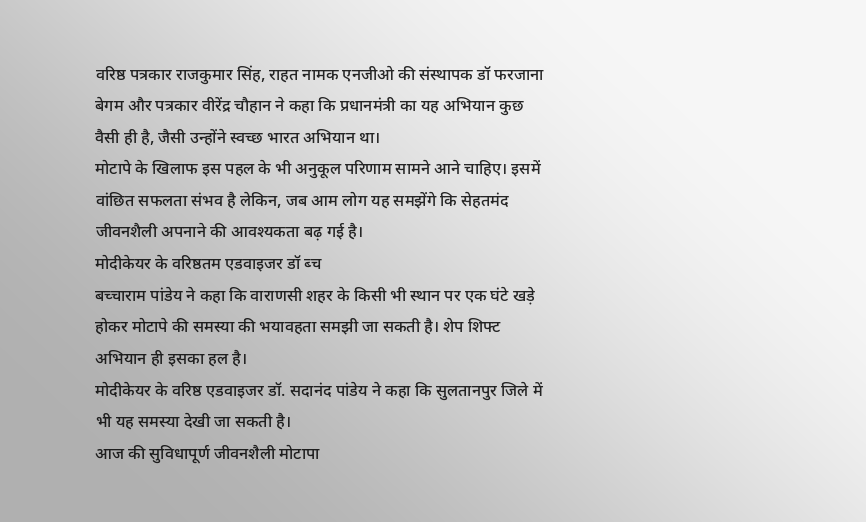वरिष्ठ पत्रकार राजकुमार सिंह, राहत नामक एनजीओ की संस्थापक डॉ फरजाना बेगम और पत्रकार वीरेंद्र चौहान ने कहा कि प्रधानमंत्री का यह अभियान कुछ वैसी ही है, जैसी उन्होंने स्वच्छ भारत अभियान था।
मोटापे के खिलाफ इस पहल के भी अनुकूल परिणाम सामने आने चाहिए। इसमें वांछित सफलता संभव है लेकिन, जब आम लोग यह समझेंगे कि सेहतमंद जीवनशैली अपनाने की आवश्यकता बढ़ गई है।
मोदीकेयर के वरिष्ठतम एडवाइजर डॉ ब्च
बच्चाराम पांडेय ने कहा कि वाराणसी शहर के किसी भी स्थान पर एक घंटे खड़े होकर मोटापे की समस्या की भयावहता समझी जा सकती है। शेप शिफ्ट अभियान ही इसका हल है।
मोदीकेयर के वरिष्ठ एडवाइजर डॉ. सदानंद पांडेय ने कहा कि सुलतानपुर जिले में भी यह समस्या देखी जा सकती है।
आज की सुविधापूर्ण जीवनशैली मोटापा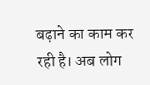बढ़ाने का काम कर रही है। अब लोग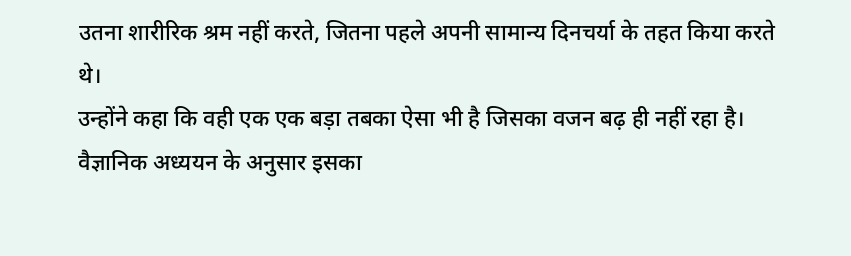उतना शारीरिक श्रम नहीं करते, जितना पहले अपनी सामान्य दिनचर्या के तहत किया करते थे।
उन्होंने कहा कि वही एक एक बड़ा तबका ऐसा भी है जिसका वजन बढ़ ही नहीं रहा है।
वैज्ञानिक अध्ययन के अनुसार इसका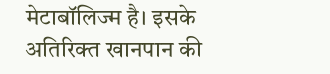मेटाबॉलिज्म है। इसके अतिरिक्त खानपान की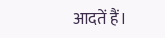आदतें हैं।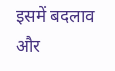इसमें बदलाव और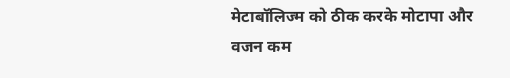मेटाबॉलिज्म को ठीक करके मोटापा और वजन कम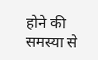होने की समस्या से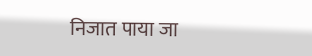निजात पाया जा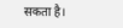सकता है।